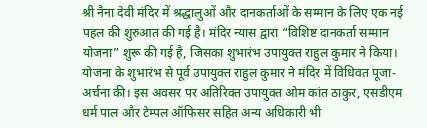श्री नैना देवी मंदिर में श्रद्धालुओं और दानकर्ताओं के सम्मान के लिए एक नई पहल की शुरुआत की गई है। मंदिर न्यास द्वारा “विशिष्ट दानकर्ता सम्मान योजना” शुरू की गई है, जिसका शुभारंभ उपायुक्त राहुल कुमार ने किया।
योजना के शुभारंभ से पूर्व उपायुक्त राहुल कुमार ने मंदिर में विधिवत पूजा-अर्चना की। इस अवसर पर अतिरिक्त उपायुक्त ओम कांत ठाकुर, एसडीएम धर्म पाल और टेम्पल ऑफिसर सहित अन्य अधिकारी भी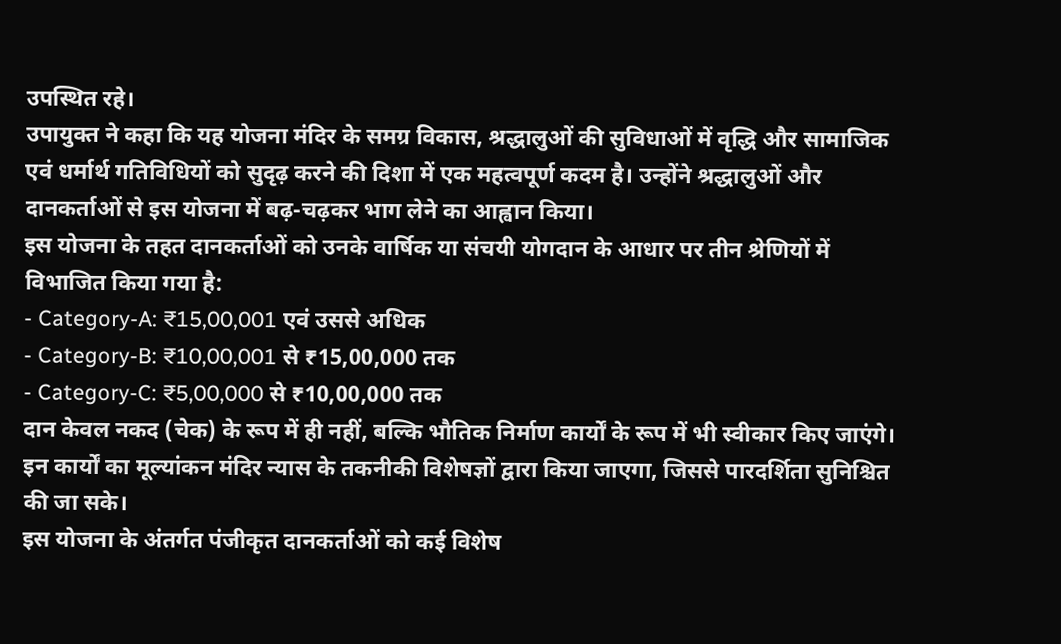उपस्थित रहे।
उपायुक्त ने कहा कि यह योजना मंदिर के समग्र विकास, श्रद्धालुओं की सुविधाओं में वृद्धि और सामाजिक एवं धर्मार्थ गतिविधियों को सुदृढ़ करने की दिशा में एक महत्वपूर्ण कदम है। उन्होंने श्रद्धालुओं और दानकर्ताओं से इस योजना में बढ़-चढ़कर भाग लेने का आह्वान किया।
इस योजना के तहत दानकर्ताओं को उनके वार्षिक या संचयी योगदान के आधार पर तीन श्रेणियों में विभाजित किया गया है:
- Category-A: ₹15,00,001 एवं उससे अधिक
- Category-B: ₹10,00,001 से ₹15,00,000 तक
- Category-C: ₹5,00,000 से ₹10,00,000 तक
दान केवल नकद (चेक) के रूप में ही नहीं, बल्कि भौतिक निर्माण कार्यों के रूप में भी स्वीकार किए जाएंगे। इन कार्यों का मूल्यांकन मंदिर न्यास के तकनीकी विशेषज्ञों द्वारा किया जाएगा, जिससे पारदर्शिता सुनिश्चित की जा सके।
इस योजना के अंतर्गत पंजीकृत दानकर्ताओं को कई विशेष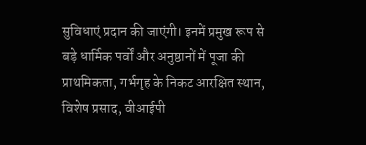सुविधाएं प्रदान की जाएंगी। इनमें प्रमुख रूप से बड़े धार्मिक पर्वों और अनुष्ठानों में पूजा की प्राथमिकता, गर्भगृह के निकट आरक्षित स्थान, विशेष प्रसाद, वीआईपी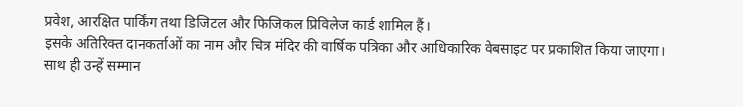प्रवेश, आरक्षित पार्किंग तथा डिजिटल और फिजिकल प्रिविलेज कार्ड शामिल हैं।
इसके अतिरिक्त दानकर्ताओं का नाम और चित्र मंदिर की वार्षिक पत्रिका और आधिकारिक वेबसाइट पर प्रकाशित किया जाएगा। साथ ही उन्हें सम्मान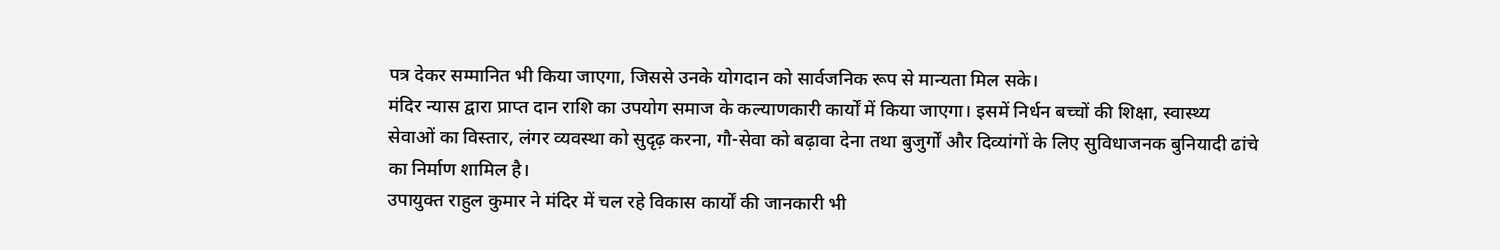पत्र देकर सम्मानित भी किया जाएगा, जिससे उनके योगदान को सार्वजनिक रूप से मान्यता मिल सके।
मंदिर न्यास द्वारा प्राप्त दान राशि का उपयोग समाज के कल्याणकारी कार्यों में किया जाएगा। इसमें निर्धन बच्चों की शिक्षा, स्वास्थ्य सेवाओं का विस्तार, लंगर व्यवस्था को सुदृढ़ करना, गौ-सेवा को बढ़ावा देना तथा बुजुर्गों और दिव्यांगों के लिए सुविधाजनक बुनियादी ढांचे का निर्माण शामिल है।
उपायुक्त राहुल कुमार ने मंदिर में चल रहे विकास कार्यों की जानकारी भी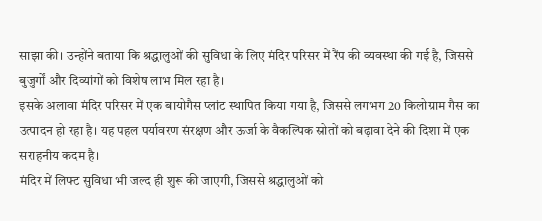साझा की। उन्होंने बताया कि श्रद्धालुओं की सुविधा के लिए मंदिर परिसर में रैंप की व्यवस्था की गई है, जिससे बुजुर्गों और दिव्यांगों को विशेष लाभ मिल रहा है।
इसके अलावा मंदिर परिसर में एक बायोगैस प्लांट स्थापित किया गया है, जिससे लगभग 20 किलोग्राम गैस का उत्पादन हो रहा है। यह पहल पर्यावरण संरक्षण और ऊर्जा के वैकल्पिक स्रोतों को बढ़ावा देने की दिशा में एक सराहनीय कदम है।
मंदिर में लिफ्ट सुविधा भी जल्द ही शुरू की जाएगी, जिससे श्रद्धालुओं को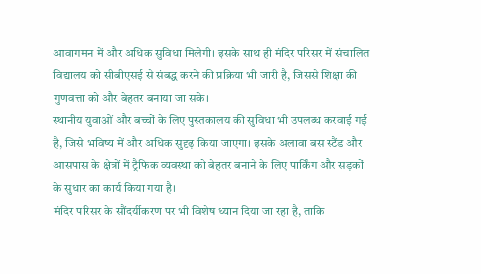आवागमन में और अधिक सुविधा मिलेगी। इसके साथ ही मंदिर परिसर में संचालित विद्यालय को सीबीएसई से संबद्ध करने की प्रक्रिया भी जारी है, जिससे शिक्षा की गुणवत्ता को और बेहतर बनाया जा सके।
स्थानीय युवाओं और बच्चों के लिए पुस्तकालय की सुविधा भी उपलब्ध करवाई गई है, जिसे भविष्य में और अधिक सुदृढ़ किया जाएगा। इसके अलावा बस स्टैंड और आसपास के क्षेत्रों में ट्रैफिक व्यवस्था को बेहतर बनाने के लिए पार्किंग और सड़कों के सुधार का कार्य किया गया है।
मंदिर परिसर के सौंदर्यीकरण पर भी विशेष ध्यान दिया जा रहा है, ताकि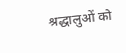श्रद्धालुओं को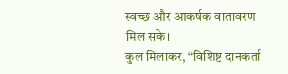स्वच्छ और आकर्षक वातावरण मिल सके।
कुल मिलाकर, “विशिष्ट दानकर्ता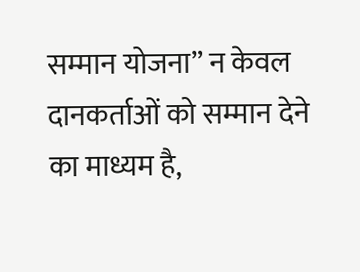सम्मान योजना” न केवल दानकर्ताओं को सम्मान देने का माध्यम है,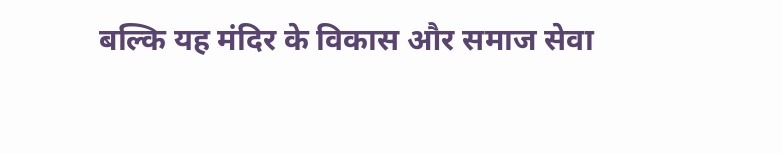बल्कि यह मंदिर के विकास और समाज सेवा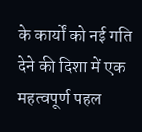के कार्यों को नई गति देने की दिशा में एक महत्वपूर्ण पहल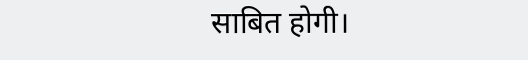साबित होगी।